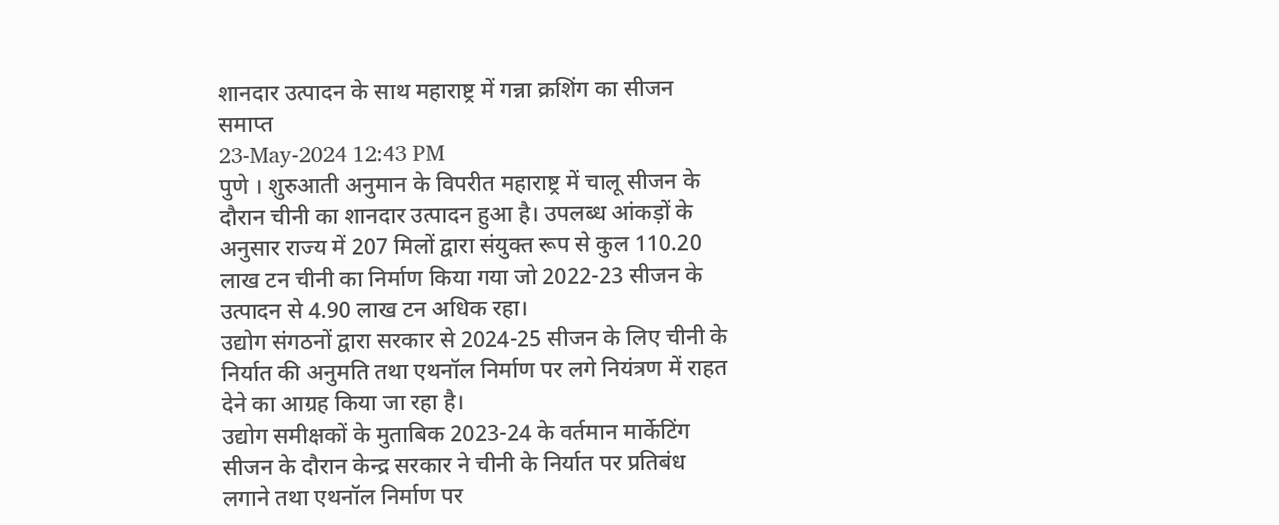शानदार उत्पादन के साथ महाराष्ट्र में गन्ना क्रशिंग का सीजन समाप्त
23-May-2024 12:43 PM
पुणे । शुरुआती अनुमान के विपरीत महाराष्ट्र में चालू सीजन के दौरान चीनी का शानदार उत्पादन हुआ है। उपलब्ध आंकड़ों के अनुसार राज्य में 207 मिलों द्वारा संयुक्त रूप से कुल 110.20 लाख टन चीनी का निर्माण किया गया जो 2022-23 सीजन के उत्पादन से 4.90 लाख टन अधिक रहा।
उद्योग संगठनों द्वारा सरकार से 2024-25 सीजन के लिए चीनी के निर्यात की अनुमति तथा एथनॉल निर्माण पर लगे नियंत्रण में राहत देने का आग्रह किया जा रहा है।
उद्योग समीक्षकों के मुताबिक 2023-24 के वर्तमान मार्केटिंग सीजन के दौरान केन्द्र सरकार ने चीनी के निर्यात पर प्रतिबंध लगाने तथा एथनॉल निर्माण पर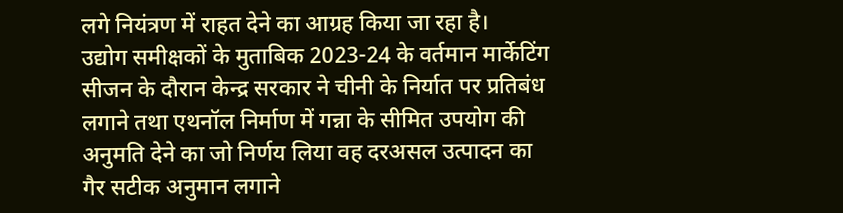लगे नियंत्रण में राहत देने का आग्रह किया जा रहा है।
उद्योग समीक्षकों के मुताबिक 2023-24 के वर्तमान मार्केटिंग सीजन के दौरान केन्द्र सरकार ने चीनी के निर्यात पर प्रतिबंध लगाने तथा एथनॉल निर्माण में गन्ना के सीमित उपयोग की अनुमति देने का जो निर्णय लिया वह दरअसल उत्पादन का गैर सटीक अनुमान लगाने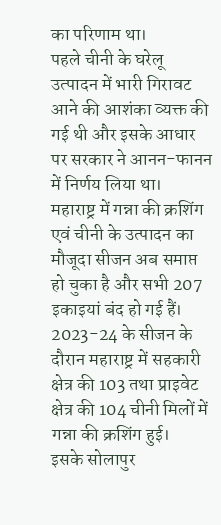का परिणाम था।
पहले चीनी के घरेलू उत्पादन में भारी गिरावट आने की आशंका व्यक्त की गई थी और इसके आधार पर सरकार ने आनन-फानन में निर्णय लिया था।
महाराष्ट्र में गन्ना की क्रशिंग एवं चीनी के उत्पादन का मौजूदा सीजन अब समाप्त हो चुका है और सभी 207 इकाइयां बंद हो गई हैं। 2023-24 के सीजन के दौरान महाराष्ट्र में सहकारी क्षेत्र की 103 तथा प्राइवेट क्षेत्र की 104 चीनी मिलों में गन्ना की क्रशिंग हुई।
इसके सोलापुर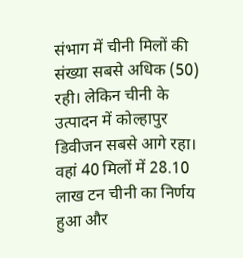संभाग में चीनी मिलों की संख्या सबसे अधिक (50) रही। लेकिन चीनी के उत्पादन में कोल्हापुर डिवीजन सबसे आगे रहा।
वहां 40 मिलों में 28.10 लाख टन चीनी का निर्णय हुआ और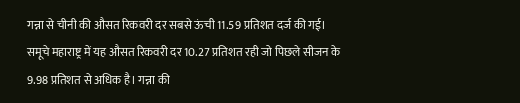गन्ना से चीनी की औसत रिकवरी दर सबसे ऊंची 11.59 प्रतिशत दर्ज की गई।
समूचे महाराष्ट्र में यह औसत रिकवरी दर 10.27 प्रतिशत रही जो पिछले सीजन के 9.98 प्रतिशत से अधिक है। गन्ना की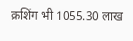क्रशिंग भी 1055.30 लाख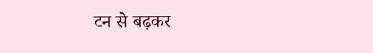टन से बढ़कर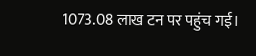1073.08 लाख टन पर पहुंच गई।